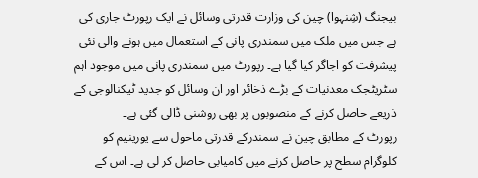بیجنگ (شِنہوا) چین کی وزارت قدرتی وسائل نے ایک رپورٹ جاری کی ہے جس میں ملک میں سمندری پانی کے استعمال میں ہونے والی نئی پیشرفت کو اجاگر کیا گیا ہے۔ رپورٹ میں سمندری پانی میں موجود اہم سٹریٹجک معدنیات کے بڑے ذخائر اور ان وسائل کو جدید ٹیکنالوجی کے ذریعے حاصل کرنے کے منصوبوں پر بھی روشنی ڈالی گئی ہے۔
رپورٹ کے مطابق چین نے سمندرکے قدرتی ماحول سے یورینیم کو کلوگرام سطح پر حاصل کرنے میں کامیابی حاصل کر لی ہے۔ اس کے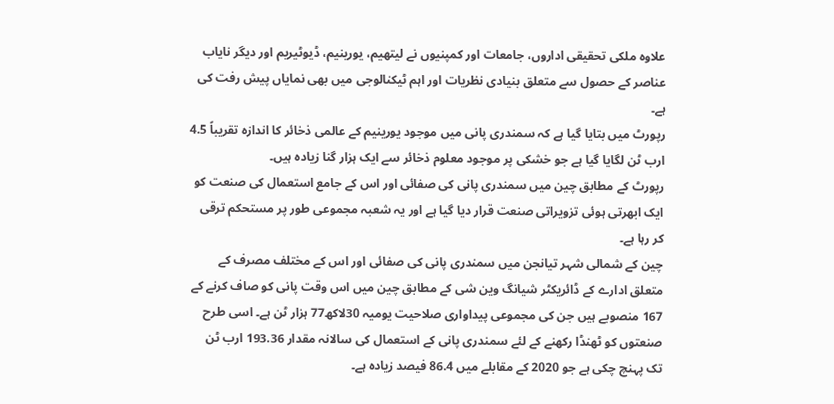علاوہ ملکی تحقیقی اداروں، جامعات اور کمپنیوں نے لیتھیم، یورینیم، ڈیوٹیریم اور دیگر نایاب عناصر کے حصول سے متعلق بنیادی نظریات اور اہم ٹیکنالوجی میں بھی نمایاں پیش رفت کی ہے۔
رپورٹ میں بتایا گیا ہے کہ سمندری پانی میں موجود یورینیم کے عالمی ذخائر کا اندازہ تقریباً 4.5 ارب ٹن لگایا گیا ہے جو خشکی پر موجود معلوم ذخائر سے ایک ہزار گنا زیادہ ہیں۔
رپورٹ کے مطابق چین میں سمندری پانی کی صفائی اور اس کے جامع استعمال کی صنعت کو ایک ابھرتی ہوئی تزویراتی صنعت قرار دیا گیا ہے اور یہ شعبہ مجموعی طور پر مستحکم ترقی کر رہا ہے۔
چین کے شمالی شہر تیانجن میں سمندری پانی کی صفائی اور اس کے مختلف مصرف کے متعلق ادارے کے ڈائریکٹر شیانگ وین شی کے مطابق چین میں اس وقت پانی کو صاف کرنے کے 167 منصوبے ہیں جن کی مجموعی پیداواری صلاحیت یومیہ 30لاکھ77 ہزار ٹن ہے۔ اسی طرح صنعتوں کو ٹھنڈا رکھنے کے لئے سمندری پانی کے استعمال کی سالانہ مقدار 193.36 ارب ٹن تک پہنچ چکی ہے جو 2020 کے مقابلے میں 86.4 فیصد زیادہ ہے۔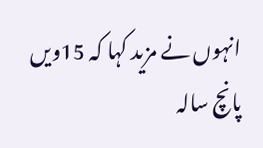انہوں نے مزید کہا کہ 15ویں پانچ سالہ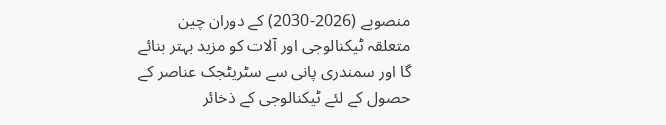منصوبے (2026-2030) کے دوران چین متعلقہ ٹیکنالوجی اور آلات کو مزید بہتر بنائے گا اور سمندری پانی سے سٹریٹجک عناصر کے حصول کے لئے ٹیکنالوجی کے ذخائر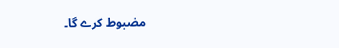مضبوط کرے گا۔